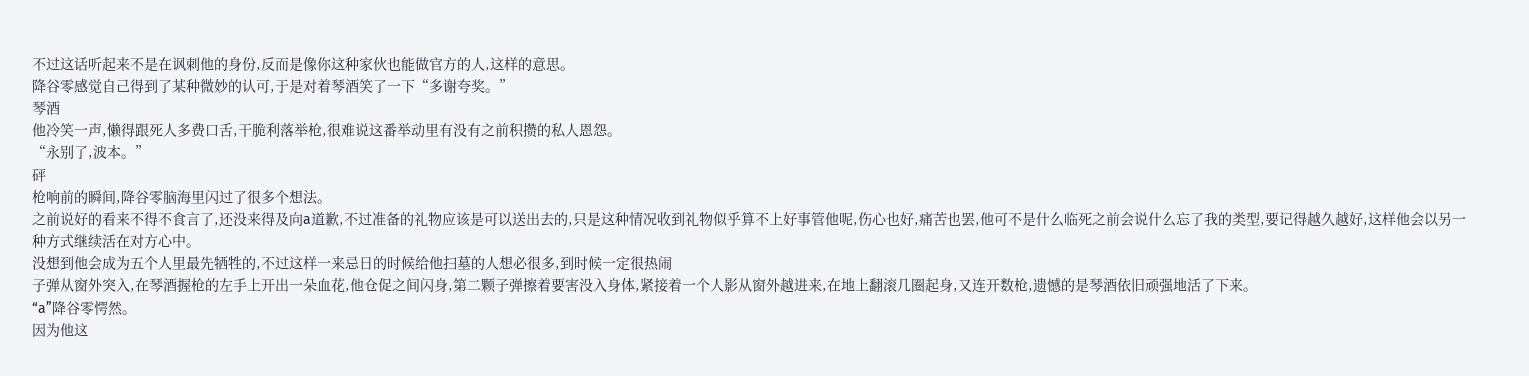不过这话听起来不是在讽刺他的身份,反而是像你这种家伙也能做官方的人,这样的意思。
降谷零感觉自己得到了某种微妙的认可,于是对着琴酒笑了一下“多谢夸奖。”
琴酒
他冷笑一声,懒得跟死人多费口舌,干脆利落举枪,很难说这番举动里有没有之前积攒的私人恩怨。
“永别了,波本。”
砰
枪响前的瞬间,降谷零脑海里闪过了很多个想法。
之前说好的看来不得不食言了,还没来得及向a道歉,不过准备的礼物应该是可以送出去的,只是这种情况收到礼物似乎算不上好事管他呢,伤心也好,痛苦也罢,他可不是什么临死之前会说什么忘了我的类型,要记得越久越好,这样他会以另一种方式继续活在对方心中。
没想到他会成为五个人里最先牺牲的,不过这样一来忌日的时候给他扫墓的人想必很多,到时候一定很热闹
子弹从窗外突入,在琴酒握枪的左手上开出一朵血花,他仓促之间闪身,第二颗子弹擦着要害没入身体,紧接着一个人影从窗外越进来,在地上翻滚几圈起身,又连开数枪,遗憾的是琴酒依旧顽强地活了下来。
“a”降谷零愕然。
因为他这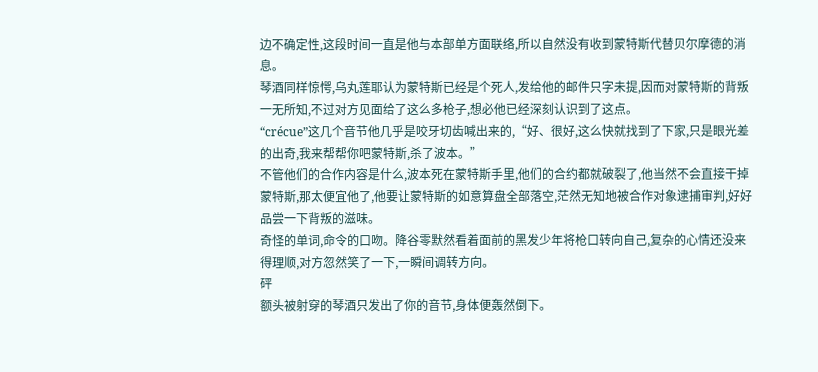边不确定性,这段时间一直是他与本部单方面联络,所以自然没有收到蒙特斯代替贝尔摩德的消息。
琴酒同样惊愕,乌丸莲耶认为蒙特斯已经是个死人,发给他的邮件只字未提,因而对蒙特斯的背叛一无所知,不过对方见面给了这么多枪子,想必他已经深刻认识到了这点。
“crécue”这几个音节他几乎是咬牙切齿喊出来的,“好、很好,这么快就找到了下家,只是眼光差的出奇,我来帮帮你吧蒙特斯,杀了波本。”
不管他们的合作内容是什么,波本死在蒙特斯手里,他们的合约都就破裂了,他当然不会直接干掉蒙特斯,那太便宜他了,他要让蒙特斯的如意算盘全部落空,茫然无知地被合作对象逮捕审判,好好品尝一下背叛的滋味。
奇怪的单词,命令的口吻。降谷零默然看着面前的黑发少年将枪口转向自己,复杂的心情还没来得理顺,对方忽然笑了一下,一瞬间调转方向。
砰
额头被射穿的琴酒只发出了你的音节,身体便轰然倒下。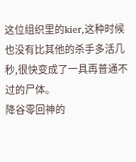这位组织里的kier,这种时候也没有比其他的杀手多活几秒,很快变成了一具再普通不过的尸体。
降谷零回神的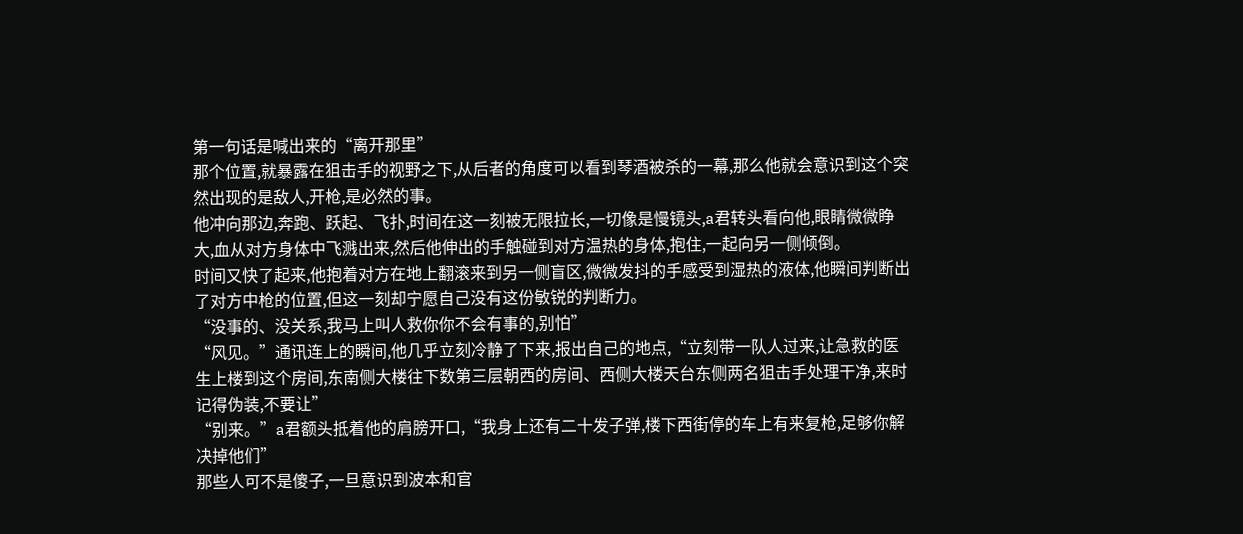第一句话是喊出来的“离开那里”
那个位置,就暴露在狙击手的视野之下,从后者的角度可以看到琴酒被杀的一幕,那么他就会意识到这个突然出现的是敌人,开枪,是必然的事。
他冲向那边,奔跑、跃起、飞扑,时间在这一刻被无限拉长,一切像是慢镜头,a君转头看向他,眼睛微微睁大,血从对方身体中飞溅出来,然后他伸出的手触碰到对方温热的身体,抱住,一起向另一侧倾倒。
时间又快了起来,他抱着对方在地上翻滚来到另一侧盲区,微微发抖的手感受到湿热的液体,他瞬间判断出了对方中枪的位置,但这一刻却宁愿自己没有这份敏锐的判断力。
“没事的、没关系,我马上叫人救你你不会有事的,别怕”
“风见。”通讯连上的瞬间,他几乎立刻冷静了下来,报出自己的地点,“立刻带一队人过来,让急救的医生上楼到这个房间,东南侧大楼往下数第三层朝西的房间、西侧大楼天台东侧两名狙击手处理干净,来时记得伪装,不要让”
“别来。”a君额头抵着他的肩膀开口,“我身上还有二十发子弹,楼下西街停的车上有来复枪,足够你解决掉他们”
那些人可不是傻子,一旦意识到波本和官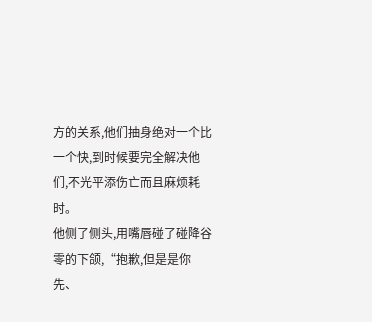方的关系,他们抽身绝对一个比一个快,到时候要完全解决他们,不光平添伤亡而且麻烦耗时。
他侧了侧头,用嘴唇碰了碰降谷零的下颌,“抱歉,但是是你先、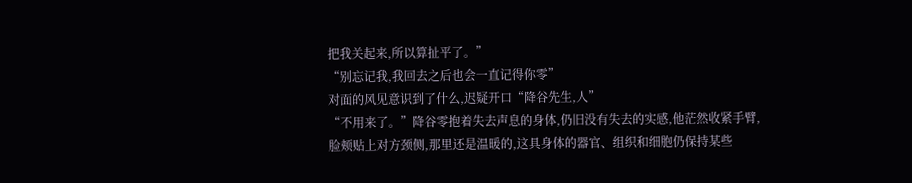把我关起来,所以算扯平了。”
“别忘记我,我回去之后也会一直记得你零”
对面的风见意识到了什么,迟疑开口“降谷先生,人”
“不用来了。”降谷零抱着失去声息的身体,仍旧没有失去的实感,他茫然收紧手臂,脸颊贴上对方颈侧,那里还是温暖的,这具身体的器官、组织和细胞仍保持某些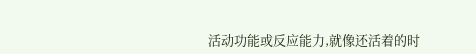活动功能或反应能力,就像还活着的时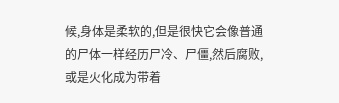候,身体是柔软的,但是很快它会像普通的尸体一样经历尸冷、尸僵,然后腐败,或是火化成为带着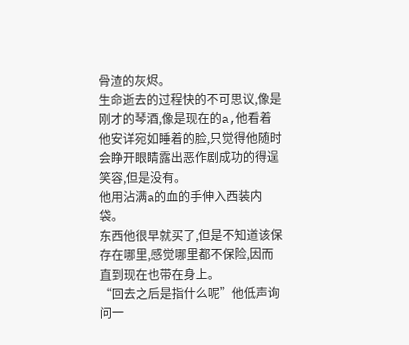骨渣的灰烬。
生命逝去的过程快的不可思议,像是刚才的琴酒,像是现在的a,他看着他安详宛如睡着的脸,只觉得他随时会睁开眼睛露出恶作剧成功的得逞笑容,但是没有。
他用沾满a的血的手伸入西装内袋。
东西他很早就买了,但是不知道该保存在哪里,感觉哪里都不保险,因而直到现在也带在身上。
“回去之后是指什么呢”他低声询问一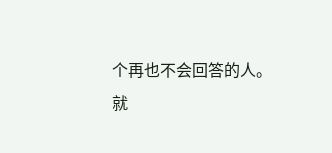个再也不会回答的人。
就